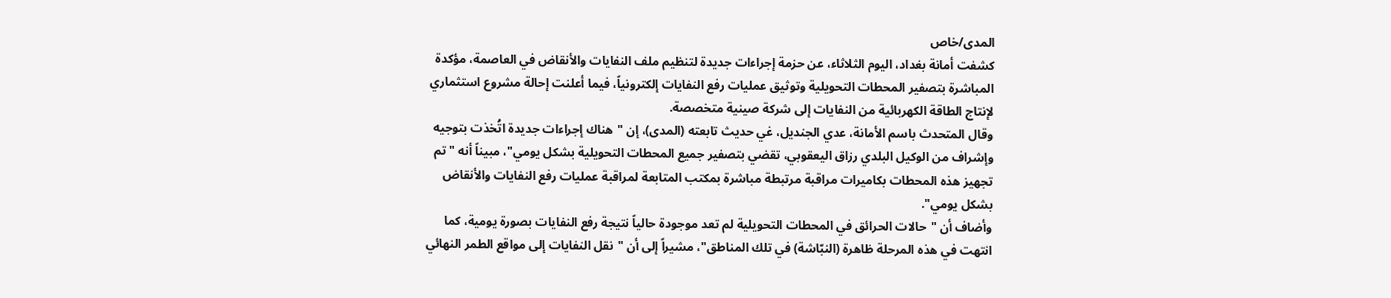المدى/خاص
كشفت أمانة بغداد، اليوم الثلاثاء، عن حزمة إجراءات جديدة لتنظيم ملف النفايات والأنقاض في العاصمة، مؤكدة المباشرة بتصفير المحطات التحويلية وتوثيق عمليات رفع النفايات إلكترونياً، فيما أعلنت إحالة مشروع استثماري لإنتاج الطاقة الكهربائية من النفايات إلى شركة صينية متخصصة.
وقال المتحدث باسم الأمانة، عدي الجنديل، غي حديث تابعته (المدى)، إن "هناك إجراءات جديدة اتُخذت بتوجيه وإشراف من الوكيل البلدي رزاق اليعقوبي، تقضي بتصفير جميع المحطات التحويلية بشكل يومي"، مبيناً أنه "تم تجهيز هذه المحطات بكاميرات مراقبة مرتبطة مباشرة بمكتب المتابعة لمراقبة عمليات رفع النفايات والأنقاض بشكل يومي".
وأضاف أن "حالات الحرائق في المحطات التحويلية لم تعد موجودة حالياً نتيجة رفع النفايات بصورة يومية، كما انتهت في هذه المرحلة ظاهرة (النبّاشة) في تلك المناطق"، مشيراً إلى أن "نقل النفايات إلى مواقع الطمر النهائي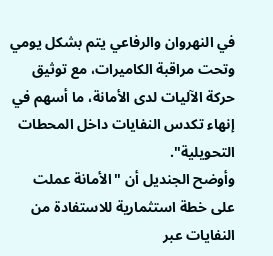في النهروان والرفاعي يتم بشكل يومي وتحت مراقبة الكاميرات، مع توثيق حركة الآليات لدى الأمانة، ما أسهم في إنهاء تكدس النفايات داخل المحطات التحويلية".
وأوضح الجنديل أن "الأمانة عملت على خطة استثمارية للاستفادة من النفايات عبر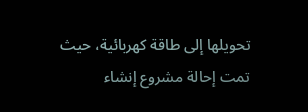تحويلها إلى طاقة كهربائية، حيث تمت إحالة مشروع إنشاء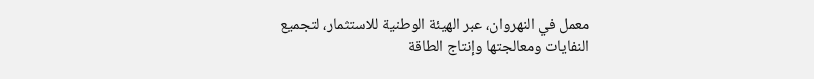معمل في النهروان، عبر الهيئة الوطنية للاستثمار، لتجميع النفايات ومعالجتها وإنتاج الطاقة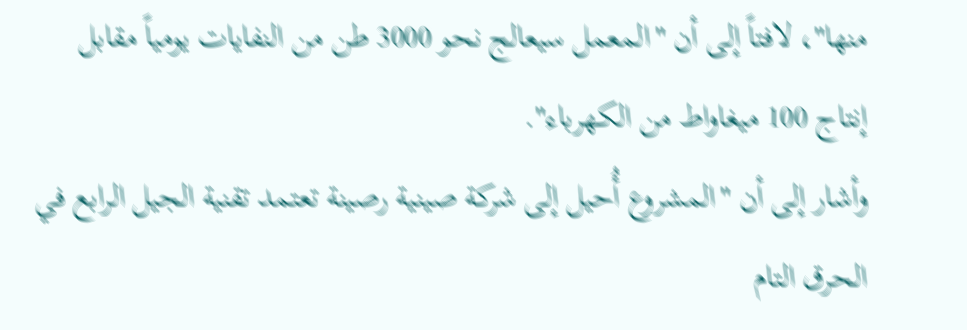منها"، لافتاً إلى أن "المعمل سيعالج نحو 3000 طن من النفايات يومياً مقابل إنتاج 100 ميغاواط من الكهرباء".
وأشار إلى أن "المشروع أُحيل إلى شركة صينية رصينة تعتمد تقنية الجيل الرابع في الحرق التام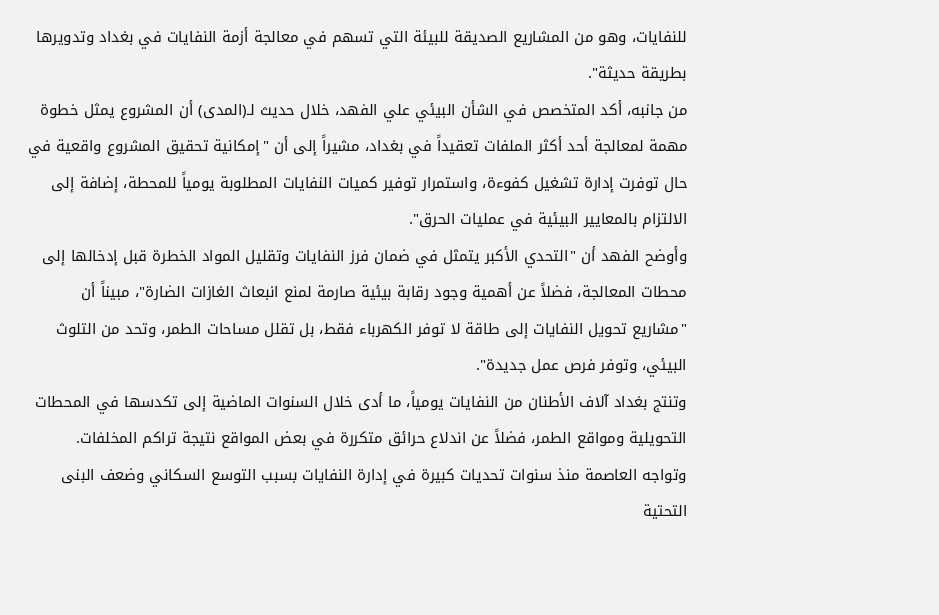للنفايات، وهو من المشاريع الصديقة للبيئة التي تسهم في معالجة أزمة النفايات في بغداد وتدويرها بطريقة حديثة".
من جانبه، أكد المتخصص في الشأن البيئي علي الفهد، خلال حديث لـ(المدى) أن المشروع يمثل خطوة مهمة لمعالجة أحد أكثر الملفات تعقيداً في بغداد، مشيراً إلى أن "إمكانية تحقيق المشروع واقعية في حال توفرت إدارة تشغيل كفوءة، واستمرار توفير كميات النفايات المطلوبة يومياً للمحطة، إضافة إلى الالتزام بالمعايير البيئية في عمليات الحرق".
وأوضح الفهد أن "التحدي الأكبر يتمثل في ضمان فرز النفايات وتقليل المواد الخطرة قبل إدخالها إلى محطات المعالجة، فضلاً عن أهمية وجود رقابة بيئية صارمة لمنع انبعاث الغازات الضارة"، مبيناً أن "مشاريع تحويل النفايات إلى طاقة لا توفر الكهرباء فقط، بل تقلل مساحات الطمر، وتحد من التلوث البيئي، وتوفر فرص عمل جديدة".
وتنتج بغداد آلاف الأطنان من النفايات يومياً، ما أدى خلال السنوات الماضية إلى تكدسها في المحطات التحويلية ومواقع الطمر، فضلاً عن اندلاع حرائق متكررة في بعض المواقع نتيجة تراكم المخلفات.
وتواجه العاصمة منذ سنوات تحديات كبيرة في إدارة النفايات بسبب التوسع السكاني وضعف البنى التحتية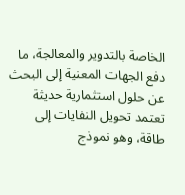الخاصة بالتدوير والمعالجة، ما دفع الجهات المعنية إلى البحث عن حلول استثمارية حديثة تعتمد تحويل النفايات إلى طاقة، وهو نموذج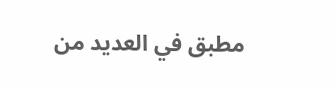مطبق في العديد من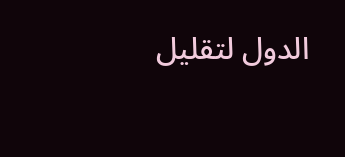الدول لتقليل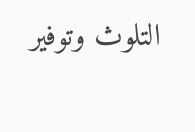التلوث وتوفير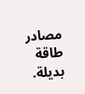مصادر طاقة بديلة.